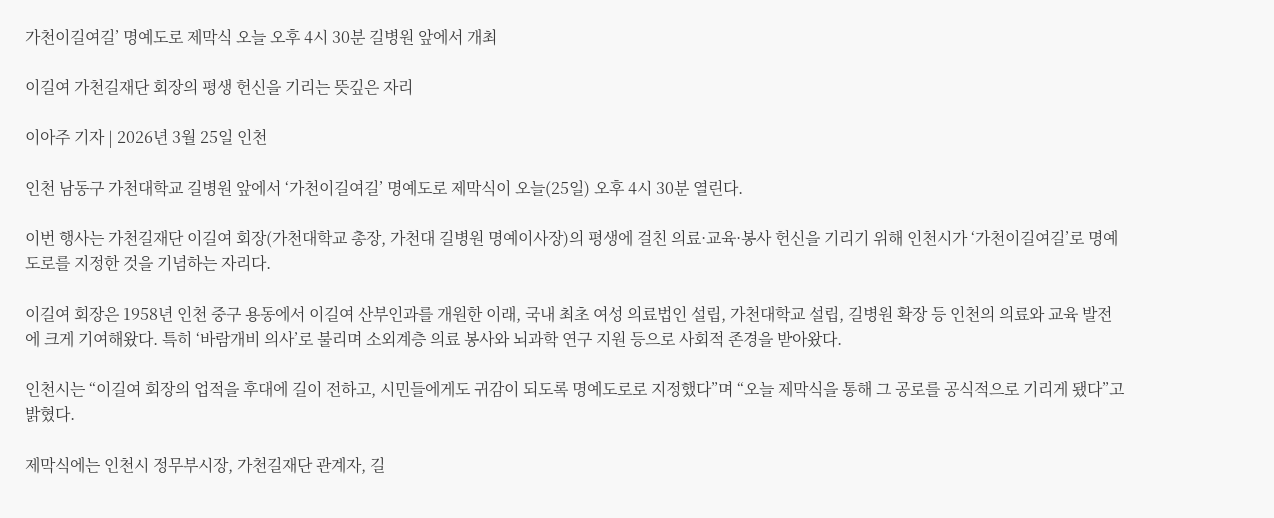가천이길여길’ 명예도로 제막식 오늘 오후 4시 30분 길병원 앞에서 개최

이길여 가천길재단 회장의 평생 헌신을 기리는 뜻깊은 자리

이아주 기자 | 2026년 3월 25일 인천

인천 남동구 가천대학교 길병원 앞에서 ‘가천이길여길’ 명예도로 제막식이 오늘(25일) 오후 4시 30분 열린다.

이번 행사는 가천길재단 이길여 회장(가천대학교 총장, 가천대 길병원 명예이사장)의 평생에 걸친 의료·교육·봉사 헌신을 기리기 위해 인천시가 ‘가천이길여길’로 명예도로를 지정한 것을 기념하는 자리다.

이길여 회장은 1958년 인천 중구 용동에서 이길여 산부인과를 개원한 이래, 국내 최초 여성 의료법인 설립, 가천대학교 설립, 길병원 확장 등 인천의 의료와 교육 발전에 크게 기여해왔다. 특히 ‘바람개비 의사’로 불리며 소외계층 의료 봉사와 뇌과학 연구 지원 등으로 사회적 존경을 받아왔다.

인천시는 “이길여 회장의 업적을 후대에 길이 전하고, 시민들에게도 귀감이 되도록 명예도로로 지정했다”며 “오늘 제막식을 통해 그 공로를 공식적으로 기리게 됐다”고 밝혔다.

제막식에는 인천시 정무부시장, 가천길재단 관계자, 길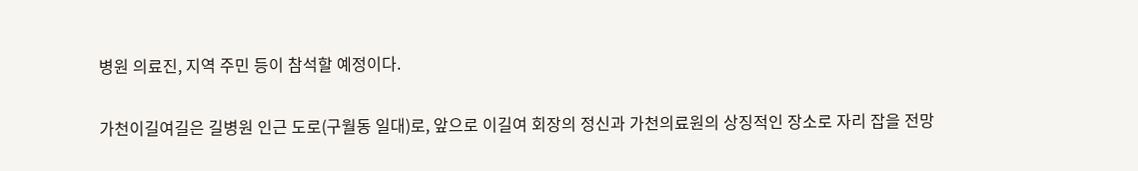병원 의료진, 지역 주민 등이 참석할 예정이다.

가천이길여길은 길병원 인근 도로(구월동 일대)로, 앞으로 이길여 회장의 정신과 가천의료원의 상징적인 장소로 자리 잡을 전망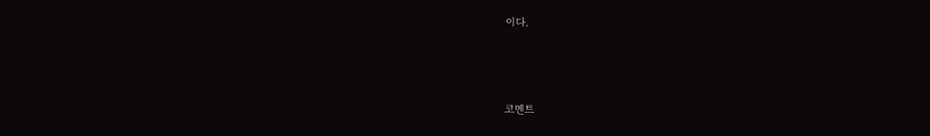이다.



코멘트